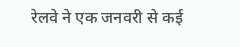रेलवे ने एक जनवरी से कई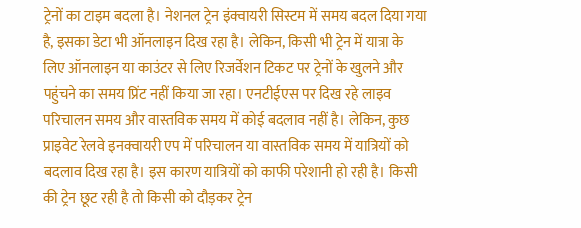ट्रेनों का टाइम बदला है। नेशनल ट्रेन इंक्वायरी सिस्टम में समय बदल दिया गया है, इसका डेटा भी ऑनलाइन दिख रहा है। लेकिन, किसी भी ट्रेन में यात्रा के लिए ऑनलाइन या काउंटर से लिए रिजर्वेशन टिकट पर ट्रेनों के खुलने और पहुंचने का समय प्रिंट नहीं किया जा रहा। एनटीईएस पर दिख रहे लाइव परिचालन समय और वास्तविक समय में कोई बदलाव नहीं है। लेकिन, कुछ प्राइवेट रेलवे इनक्वायरी एप में परिचालन या वास्तविक समय में यात्रियों को बदलाव दिख रहा है। इस कारण यात्रियों को काफी परेशानी हो रही है। किसी की ट्रेन छूट रही है तो किसी को दौड़कर ट्रेन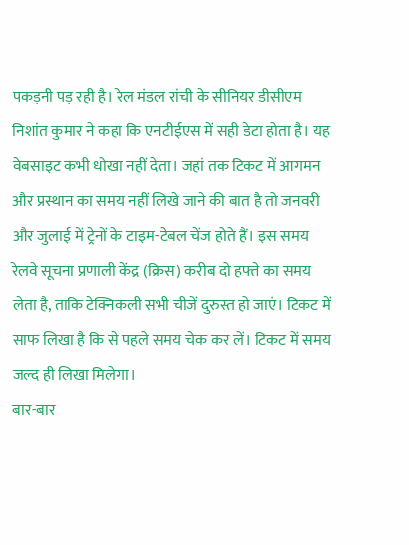पकड़नी पड़ रही है। रेल मंडल रांची के सीनियर डीसीएम निशांत कुमार ने कहा कि एनटीईएस में सही डेटा होता है। यह वेबसाइट कभी धोखा नहीं देता। जहां तक टिकट में आगमन और प्रस्थान का समय नहीं लिखे जाने की बात है तो जनवरी और जुलाई में ट्रेनों के टाइम-टेबल चेंज होते हैं। इस समय रेलवे सूचना प्रणाली केंद्र (क्रिस) करीब दो हफ्ते का समय लेता है, ताकि टेक्निकली सभी चीजें दुरुस्त हो जाएं। टिकट में साफ लिखा है कि से पहले समय चेक कर लें। टिकट में समय जल्द ही लिखा मिलेगा।
बार-बार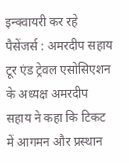इन्क्वायरी कर रहे पैसेंजर्स : अमरदीप सहाय टूर एंड ट्रेवल एसोसिएशन के अध्यक्ष अमरदीप सहाय ने कहा कि टिकट में आगमन और प्रस्थान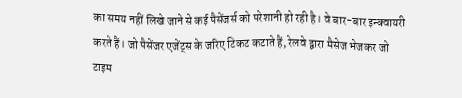का समय नहीं लिखे जाने से कई पैसेंजर्स को परेशानी हो रही है। वे बार-बार इन्क्वायरी करते हैं। जो पैसेंजर एजेंट्स के जरिए टिकट कटाते हैं, रेलवे द्वारा मैसेज भेजकर जो टाइम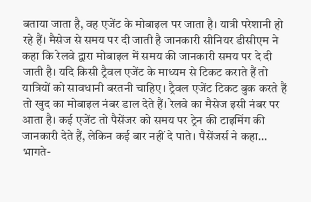बताया जाता है, वह एजेंट के मोबाइल पर जाता है। यात्री परेशानी हो रहे हैं। मैसेज से समय पर दी जाती है जानकारी सीनियर डीसीएम ने कहा कि रेलवे द्वारा मोबाइल में समय की जानकारी समय पर दे दी जाती है। यदि किसी ट्रैवल एजेंट के माध्यम से टिकट कराते हैं तो यात्रियों को सावधानी बरतनी चाहिए। ट्रैवल एजेंट टिकट बुक करते हैं तो खुद का मोबाइल नंबर डाल देते हैं। रेलवे का मैसेज इसी नंबर पर आता है। कई एजेंट तो पैसेंजर को समय पर ट्रेन की टाइमिंग की जानकारी देते हैं, लेकिन कई बार नहीं दे पाते। पैसेंजर्स ने कहा… भागते-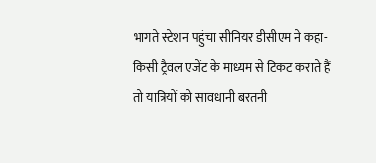भागते स्टेशन पहुंचा सीनियर डीसीएम ने कहा- किसी ट्रैवल एजेंट के माध्यम से टिकट कराते हैं तो यात्रियों को सावधानी बरतनी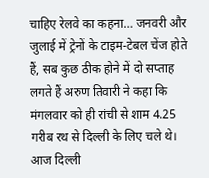चाहिए रेलवे का कहना… जनवरी और जुलाई में ट्रेनों के टाइम-टेबल चेंज होते हैं, सब कुछ ठीक होने में दो सप्ताह लगते हैं अरुण तिवारी ने कहा कि मंगलवार को ही रांची से शाम 4.25 गरीब रथ से दिल्ली के लिए चले थे। आज दिल्ली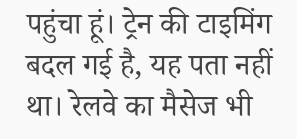पहुंचा हूं। ट्रेन की टाइमिंग बदल गई है, यह पता नहीं था। रेलवे का मैसेज भी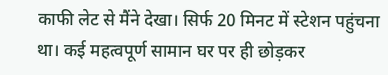काफी लेट से मैंने देखा। सिर्फ 20 मिनट में स्टेशन पहुंचना था। कई महत्वपूर्ण सामान घर पर ही छोड़कर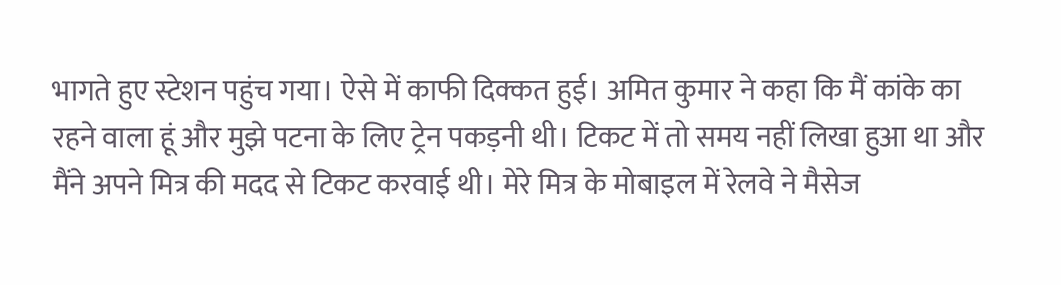भागते हुए स्टेशन पहुंच गया। ऐसे में काफी दिक्कत हुई। अमित कुमार ने कहा कि मैं कांके का रहने वाला हूं और मुझे पटना के लिए ट्रेन पकड़नी थी। टिकट में तो समय नहीं लिखा हुआ था और मैंने अपने मित्र की मदद से टिकट करवाई थी। मेरे मित्र के मोबाइल में रेलवे ने मैसेज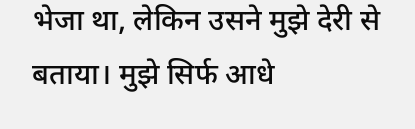भेजा था, लेकिन उसने मुझे देरी से बताया। मुझे सिर्फ आधे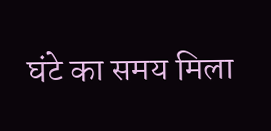घंटे का समय मिला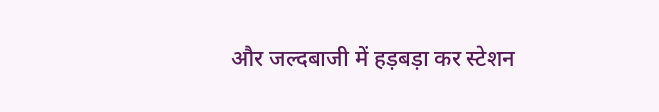और जल्दबाजी में हड़बड़ा कर स्टेशन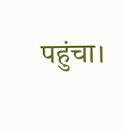पहुंचा।